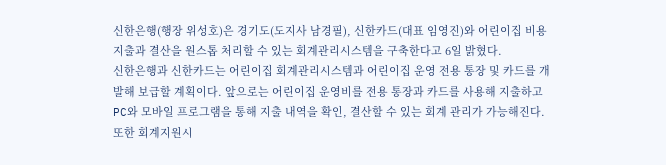신한은행(행장 위성호)은 경기도(도지사 남경필), 신한카드(대표 임영진)와 어린이집 비용 지출과 결산을 원스톱 처리할 수 있는 회계관리시스템을 구축한다고 6일 밝혔다.
신한은행과 신한카드는 어린이집 회계관리시스템과 어린이집 운영 전용 통장 및 카드를 개발해 보급할 계획이다. 앞으로는 어린이집 운영비를 전용 통장과 카드를 사용해 지출하고 PC와 모바일 프로그램을 통해 지출 내역을 확인, 결산할 수 있는 회계 관리가 가능해진다.
또한 회계지원시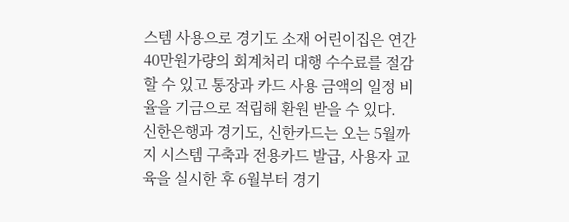스템 사용으로 경기도 소재 어린이집은 연간 40만원가량의 회계처리 대행 수수료를 절감할 수 있고 통장과 카드 사용 금액의 일정 비율을 기금으로 적립해 환원 받을 수 있다.
신한은행과 경기도, 신한카드는 오는 5월까지 시스템 구축과 전용카드 발급, 사용자 교육을 실시한 후 6월부터 경기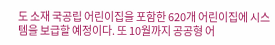도 소재 국공립 어린이집을 포함한 620개 어린이집에 시스템을 보급할 예정이다. 또 10월까지 공공형 어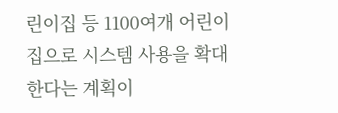린이집 등 1100여개 어린이집으로 시스템 사용을 확대한다는 계획이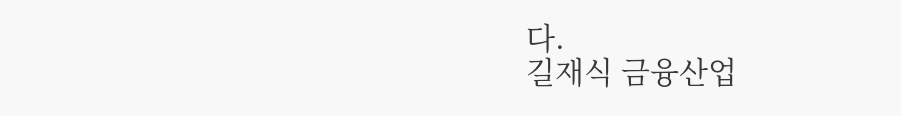다.
길재식 금융산업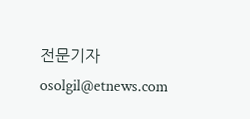전문기자 osolgil@etnews.com